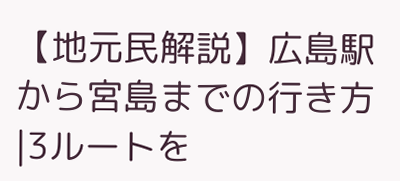【地元民解説】広島駅から宮島までの行き方|3ルートを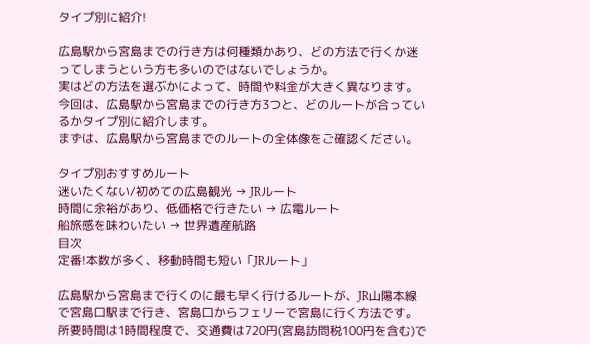タイプ別に紹介!

広島駅から宮島までの行き方は何種類かあり、どの方法で行くか迷ってしまうという方も多いのではないでしょうか。
実はどの方法を選ぶかによって、時間や料金が大きく異なります。
今回は、広島駅から宮島までの行き方3つと、どのルートが合っているかタイプ別に紹介します。
まずは、広島駅から宮島までのルートの全体像をご確認ください。

タイプ別おすすめルート
迷いたくない/初めての広島観光 → JRルート
時間に余裕があり、低価格で行きたい → 広電ルート
船旅感を味わいたい → 世界遺産航路
目次
定番!本数が多く、移動時間も短い「JRルート」

広島駅から宮島まで行くのに最も早く行けるルートが、JR山陽本線で宮島口駅まで行き、宮島口からフェリーで宮島に行く方法です。
所要時間は1時間程度で、交通費は720円(宮島訪問税100円を含む)で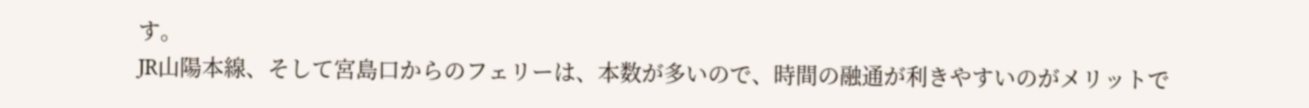す。
JR山陽本線、そして宮島口からのフェリーは、本数が多いので、時間の融通が利きやすいのがメリットで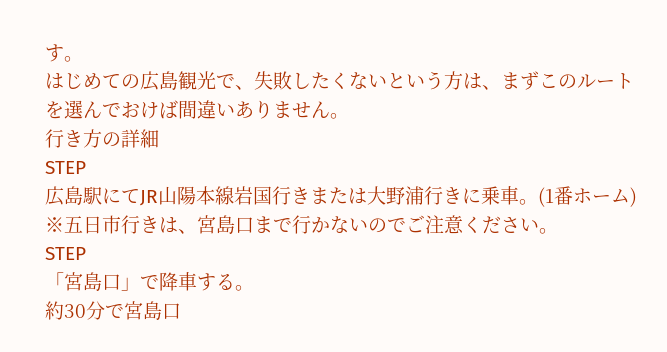す。
はじめての広島観光で、失敗したくないという方は、まずこのルートを選んでおけば間違いありません。
行き方の詳細
STEP
広島駅にてJR山陽本線岩国行きまたは大野浦行きに乗車。(1番ホーム)
※五日市行きは、宮島口まで行かないのでご注意ください。
STEP
「宮島口」で降車する。
約30分で宮島口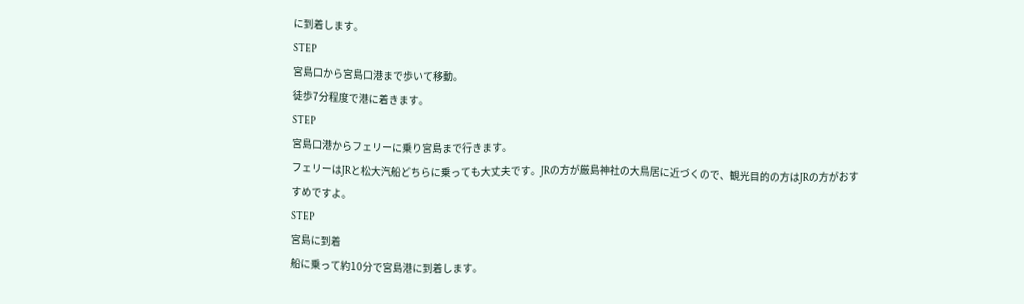に到着します。
STEP
宮島口から宮島口港まで歩いて移動。
徒歩7分程度で港に着きます。
STEP
宮島口港からフェリーに乗り宮島まで行きます。
フェリーはJRと松大汽船どちらに乗っても大丈夫です。JRの方が厳島神社の大鳥居に近づくので、観光目的の方はJRの方がおすすめですよ。
STEP
宮島に到着
船に乗って約10分で宮島港に到着します。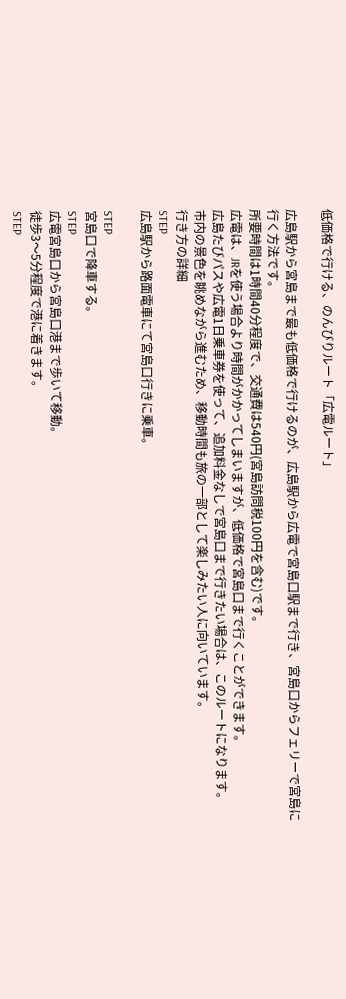低価格で行ける、のんびりルート「広電ルート」

広島駅から宮島まで最も低価格で行けるのが、広島駅から広電で宮島口駅まで行き、宮島口からフェリーで宮島に行く方法です。
所要時間は1時間40分程度で、交通費は540円(宮島訪問税100円を含む)です。
広電は、JRを使う場合より時間がかかってしまいますが、低価格で宮島口まで行くことができます。
広島たびパスや広電1日乗車券を使って、追加料金なしで宮島口まで行きたい場合は、このルートになります。
市内の景色を眺めながら進むため、移動時間も旅の一部として楽しみたい人に向いています。
行き方の詳細
STEP
広島駅から路面電車にて宮島口行きに乗車。

STEP
宮島口で降車する。
STEP
広電宮島口から宮島口港まで歩いて移動。
徒歩3〜5分程度で港に着きます。
STEP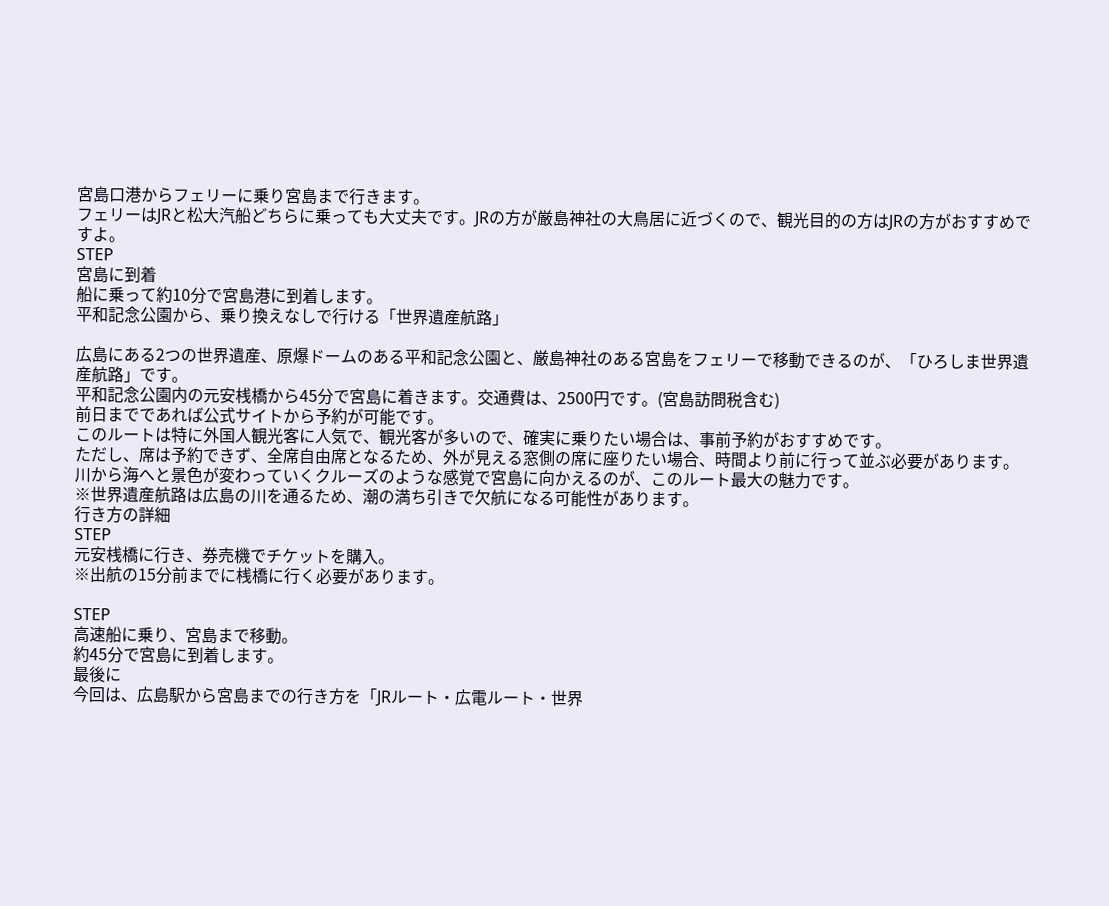宮島口港からフェリーに乗り宮島まで行きます。
フェリーはJRと松大汽船どちらに乗っても大丈夫です。JRの方が厳島神社の大鳥居に近づくので、観光目的の方はJRの方がおすすめですよ。
STEP
宮島に到着
船に乗って約10分で宮島港に到着します。
平和記念公園から、乗り換えなしで行ける「世界遺産航路」

広島にある2つの世界遺産、原爆ドームのある平和記念公園と、厳島神社のある宮島をフェリーで移動できるのが、「ひろしま世界遺産航路」です。
平和記念公園内の元安桟橋から45分で宮島に着きます。交通費は、2500円です。(宮島訪問税含む)
前日までであれば公式サイトから予約が可能です。
このルートは特に外国人観光客に人気で、観光客が多いので、確実に乗りたい場合は、事前予約がおすすめです。
ただし、席は予約できず、全席自由席となるため、外が見える窓側の席に座りたい場合、時間より前に行って並ぶ必要があります。
川から海へと景色が変わっていくクルーズのような感覚で宮島に向かえるのが、このルート最大の魅力です。
※世界遺産航路は広島の川を通るため、潮の満ち引きで欠航になる可能性があります。
行き方の詳細
STEP
元安桟橋に行き、券売機でチケットを購入。
※出航の15分前までに桟橋に行く必要があります。

STEP
高速船に乗り、宮島まで移動。
約45分で宮島に到着します。
最後に
今回は、広島駅から宮島までの行き方を「JRルート・広電ルート・世界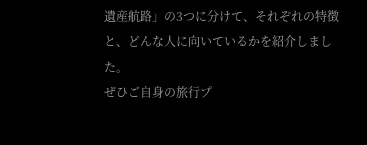遺産航路」の3つに分けて、それぞれの特徴と、どんな人に向いているかを紹介しました。
ぜひご自身の旅行プ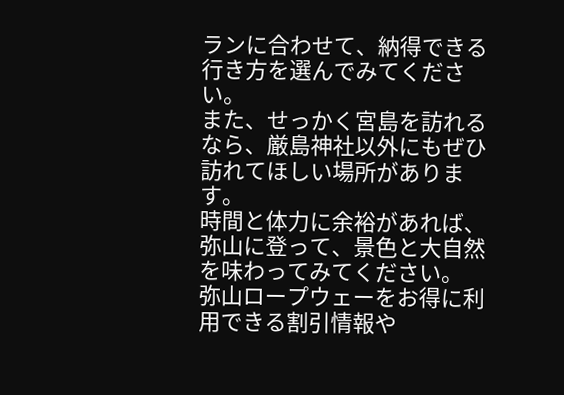ランに合わせて、納得できる行き方を選んでみてください。
また、せっかく宮島を訪れるなら、厳島神社以外にもぜひ訪れてほしい場所があります。
時間と体力に余裕があれば、弥山に登って、景色と大自然を味わってみてください。
弥山ロープウェーをお得に利用できる割引情報や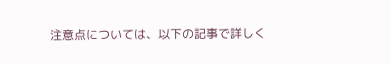注意点については、以下の記事で詳しく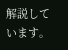解説しています。